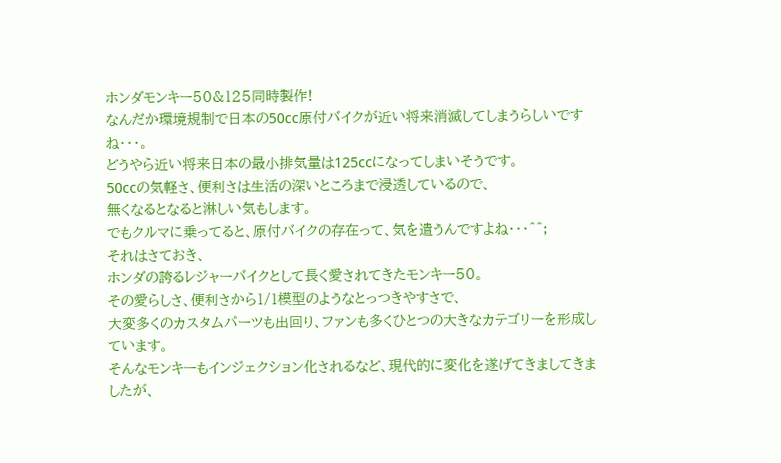ホンダモンキー50&125同時製作!
なんだか環境規制で日本の50cc原付バイクが近い将来消滅してしまうらしいですね・・・。
どうやら近い将来日本の最小排気量は125ccになってしまいそうです。
50ccの気軽さ、便利さは生活の深いところまで浸透しているので、
無くなるとなると淋しい気もします。
でもクルマに乗ってると、原付バイクの存在って、気を遣うんですよね・・・^^;
それはさておき、
ホンダの誇るレジャーバイクとして長く愛されてきたモンキー50。
その愛らしさ、便利さから1/1模型のようなとっつきやすさで、
大変多くのカスタムパーツも出回り、ファンも多くひとつの大きなカテゴリーを形成しています。
そんなモンキーもインジェクション化されるなど、現代的に変化を遂げてきましてきましたが、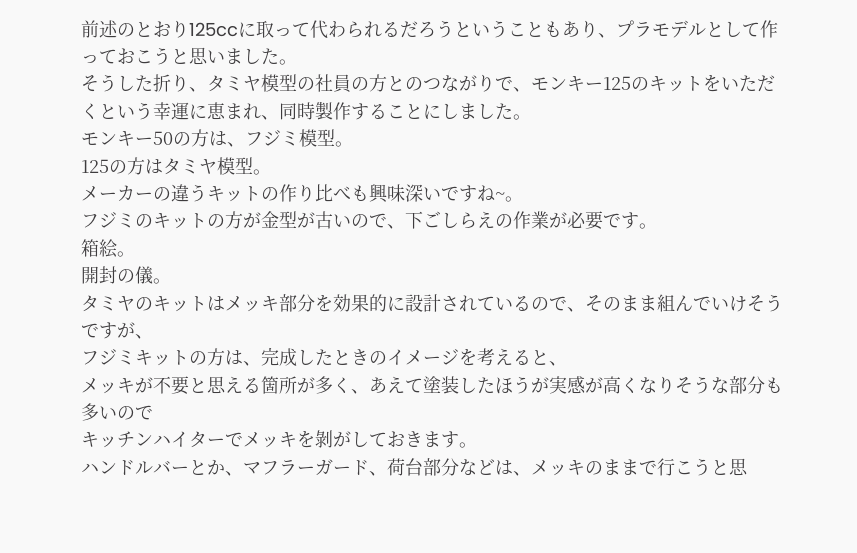前述のとおり125ccに取って代わられるだろうということもあり、プラモデルとして作っておこうと思いました。
そうした折り、タミヤ模型の社員の方とのつながりで、モンキー125のキットをいただくという幸運に恵まれ、同時製作することにしました。
モンキー50の方は、フジミ模型。
125の方はタミヤ模型。
メーカーの違うキットの作り比べも興味深いですね~。
フジミのキットの方が金型が古いので、下ごしらえの作業が必要です。
箱絵。
開封の儀。
タミヤのキットはメッキ部分を効果的に設計されているので、そのまま組んでいけそうですが、
フジミキットの方は、完成したときのイメージを考えると、
メッキが不要と思える箇所が多く、あえて塗装したほうが実感が高くなりそうな部分も多いので
キッチンハイターでメッキを剝がしておきます。
ハンドルバーとか、マフラーガード、荷台部分などは、メッキのままで行こうと思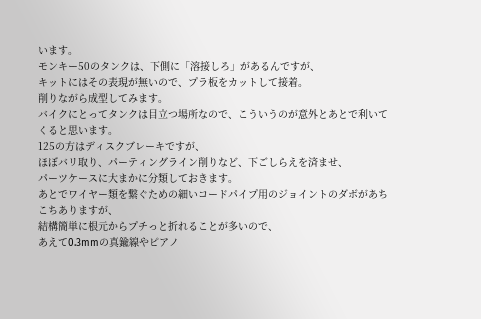います。
モンキー50のタンクは、下側に「溶接しろ」があるんですが、
キットにはその表現が無いので、プラ板をカットして接着。
削りながら成型してみます。
バイクにとってタンクは目立つ場所なので、こういうのが意外とあとで利いてくると思います。
125の方はディスクブレーキですが、
ほぼバリ取り、パーティングライン削りなど、下ごしらえを済ませ、
パーツケースに大まかに分類しておきます。
あとでワイヤー類を繋ぐための細いコードパイプ用のジョイントのダボがあちこちありますが、
結構簡単に根元からプチっと折れることが多いので、
あえて0.3mmの真鍮線やピアノ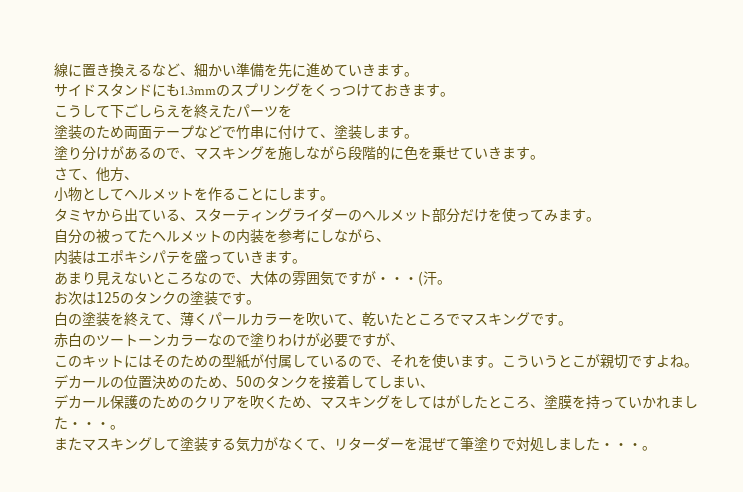線に置き換えるなど、細かい準備を先に進めていきます。
サイドスタンドにも1.3mmのスプリングをくっつけておきます。
こうして下ごしらえを終えたパーツを
塗装のため両面テープなどで竹串に付けて、塗装します。
塗り分けがあるので、マスキングを施しながら段階的に色を乗せていきます。
さて、他方、
小物としてヘルメットを作ることにします。
タミヤから出ている、スターティングライダーのヘルメット部分だけを使ってみます。
自分の被ってたヘルメットの内装を参考にしながら、
内装はエポキシパテを盛っていきます。
あまり見えないところなので、大体の雰囲気ですが・・・(汗。
お次は125のタンクの塗装です。
白の塗装を終えて、薄くパールカラーを吹いて、乾いたところでマスキングです。
赤白のツートーンカラーなので塗りわけが必要ですが、
このキットにはそのための型紙が付属しているので、それを使います。こういうとこが親切ですよね。
デカールの位置決めのため、50のタンクを接着してしまい、
デカール保護のためのクリアを吹くため、マスキングをしてはがしたところ、塗膜を持っていかれました・・・。
またマスキングして塗装する気力がなくて、リターダーを混ぜて筆塗りで対処しました・・・。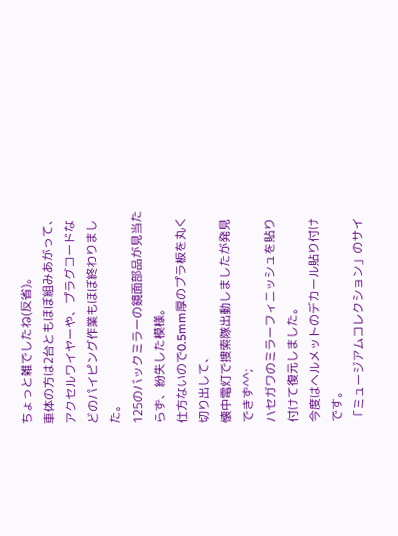ちょっと雑でしたね(反省)。
車体の方は2台ともほぼ組みあがって、
アクセルワイヤーや、プラグコードなどのパイピング作業もほぼ終わりました。
125のバックミラーの鏡面部品が見当たらず、紛失した模様。
仕方ないので0.5mm厚のプラ板を丸く切り出して、
懐中電灯で捜索隊出動しましたが発見できず^^;
ハセガワのミラーフィニッシュを貼り付けて復元しました。
今度はヘルメットのデカール貼り付けです。
「ミュージアムコレクション」のサイ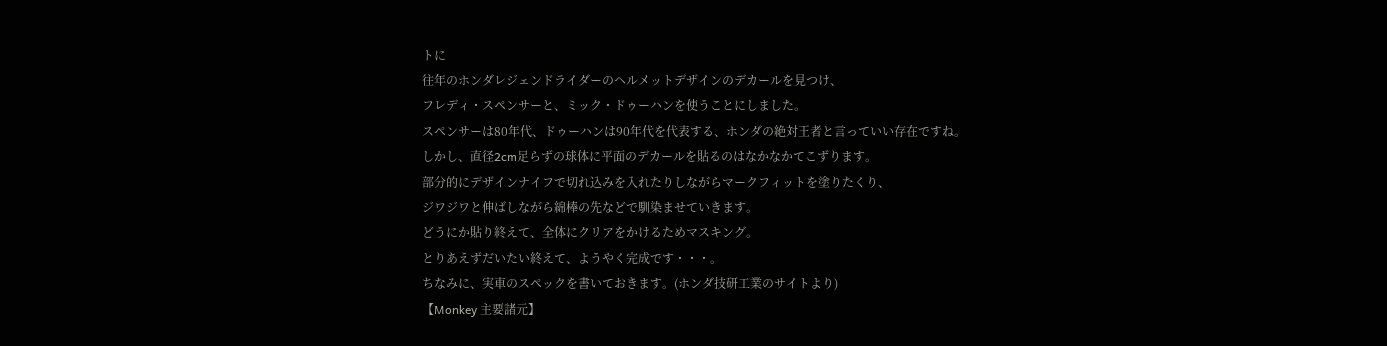トに
往年のホンダレジェンドライダーのヘルメットデザインのデカールを見つけ、
フレディ・スペンサーと、ミック・ドゥーハンを使うことにしました。
スペンサーは80年代、ドゥーハンは90年代を代表する、ホンダの絶対王者と言っていい存在ですね。
しかし、直径2cm足らずの球体に平面のデカールを貼るのはなかなかてこずります。
部分的にデザインナイフで切れ込みを入れたりしながらマークフィットを塗りたくり、
ジワジワと伸ばしながら綿棒の先などで馴染ませていきます。
どうにか貼り終えて、全体にクリアをかけるためマスキング。
とりあえずだいたい終えて、ようやく完成です・・・。
ちなみに、実車のスペックを書いておきます。(ホンダ技研工業のサイトより)
【Monkey 主要諸元】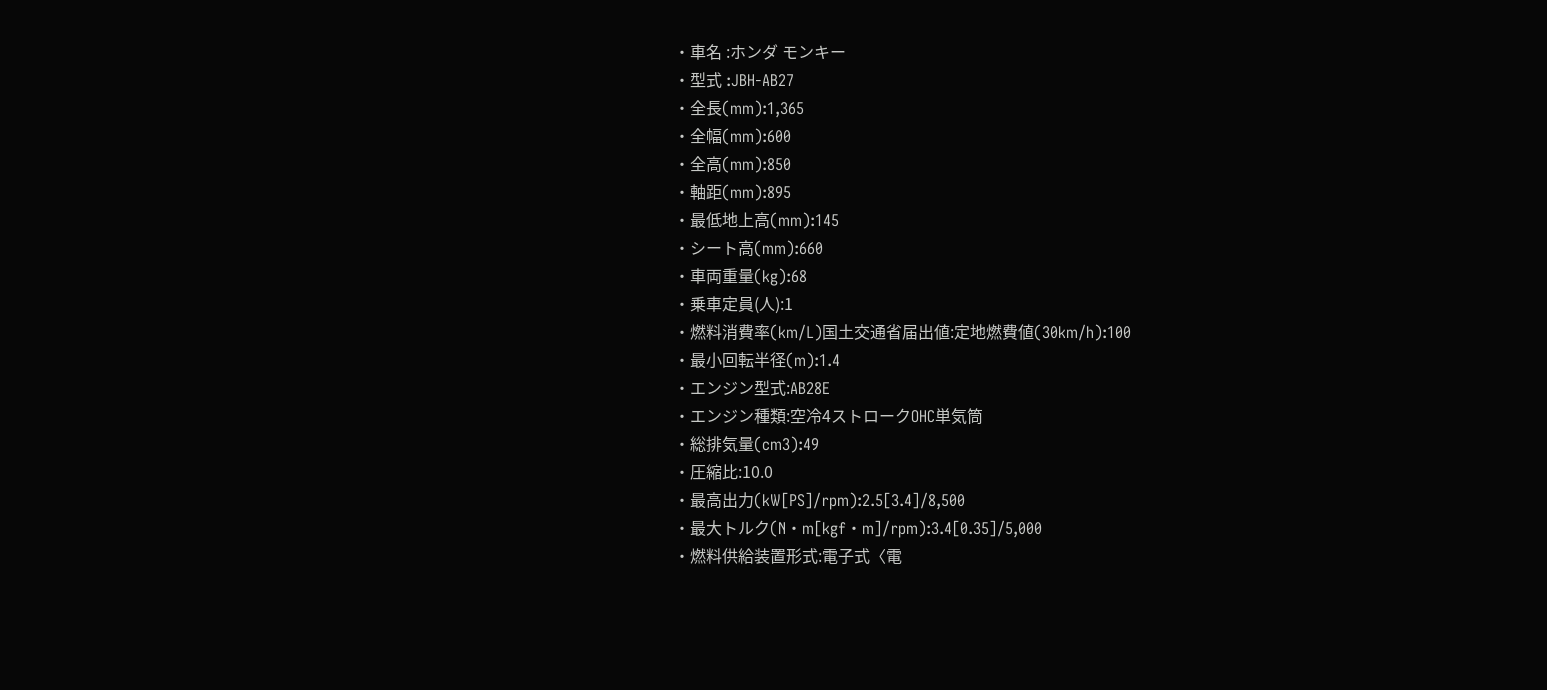・車名 :ホンダ モンキー
・型式 :JBH-AB27
・全長(mm):1,365
・全幅(mm):600
・全高(mm):850
・軸距(mm):895
・最低地上高(mm):145
・シート高(mm):660
・車両重量(kg):68
・乗車定員(人):1
・燃料消費率(km/L)国土交通省届出値:定地燃費値(30km/h):100
・最小回転半径(m):1.4
・エンジン型式:AB28E
・エンジン種類:空冷4ストロークOHC単気筒
・総排気量(cm3):49
・圧縮比:10.0
・最高出力(kW[PS]/rpm):2.5[3.4]/8,500
・最大トルク(N・m[kgf・m]/rpm):3.4[0.35]/5,000
・燃料供給装置形式:電子式〈電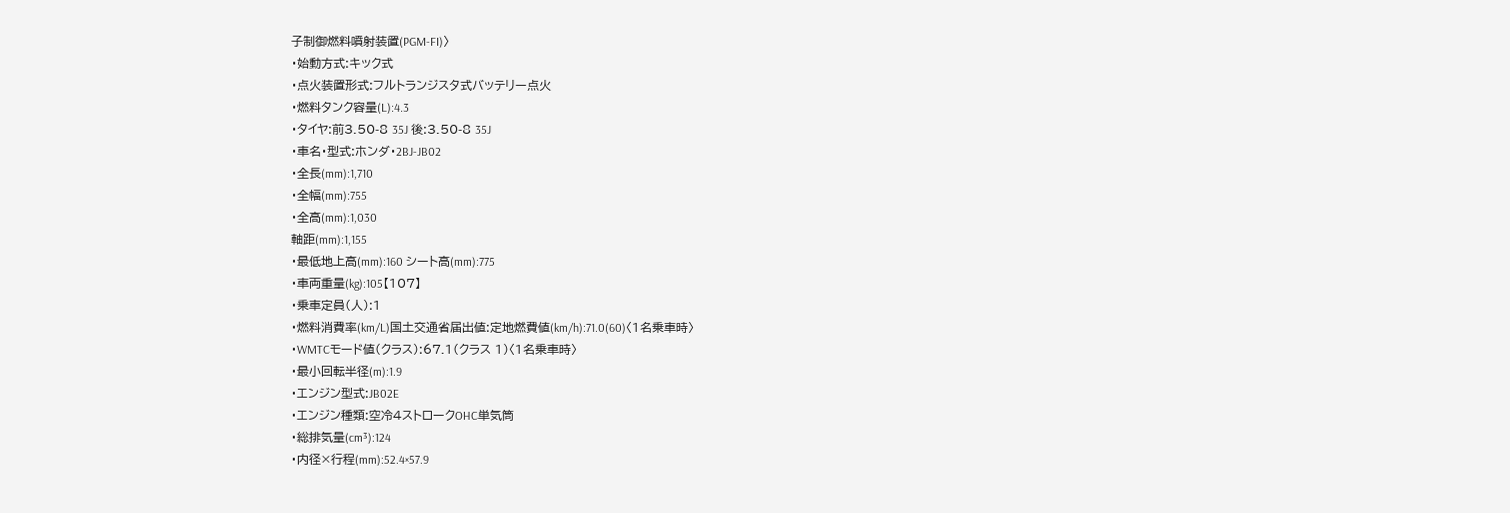子制御燃料噴射装置(PGM-FI)〉
・始動方式:キック式
・点火装置形式:フルトランジスタ式バッテリー点火
・燃料タンク容量(L):4.3
・タイヤ:前3.50-8 35J 後:3.50-8 35J
・車名・型式:ホンダ・2BJ-JB02
・全長(mm):1,710
・全幅(mm):755
・全高(mm):1,030
軸距(mm):1,155
・最低地上高(mm):160 シート高(mm):775
・車両重量(kg):105【107】
・乗車定員(人):1
・燃料消費率(km/L)国土交通省届出値:定地燃費値(km/h):71.0(60)〈1名乗車時〉
・WMTCモード値(クラス):67.1(クラス 1)〈1名乗車時〉
・最小回転半径(m):1.9
・エンジン型式:JB02E
・エンジン種類:空冷4ストロークOHC単気筒
・総排気量(cm³):124
・内径×行程(mm):52.4×57.9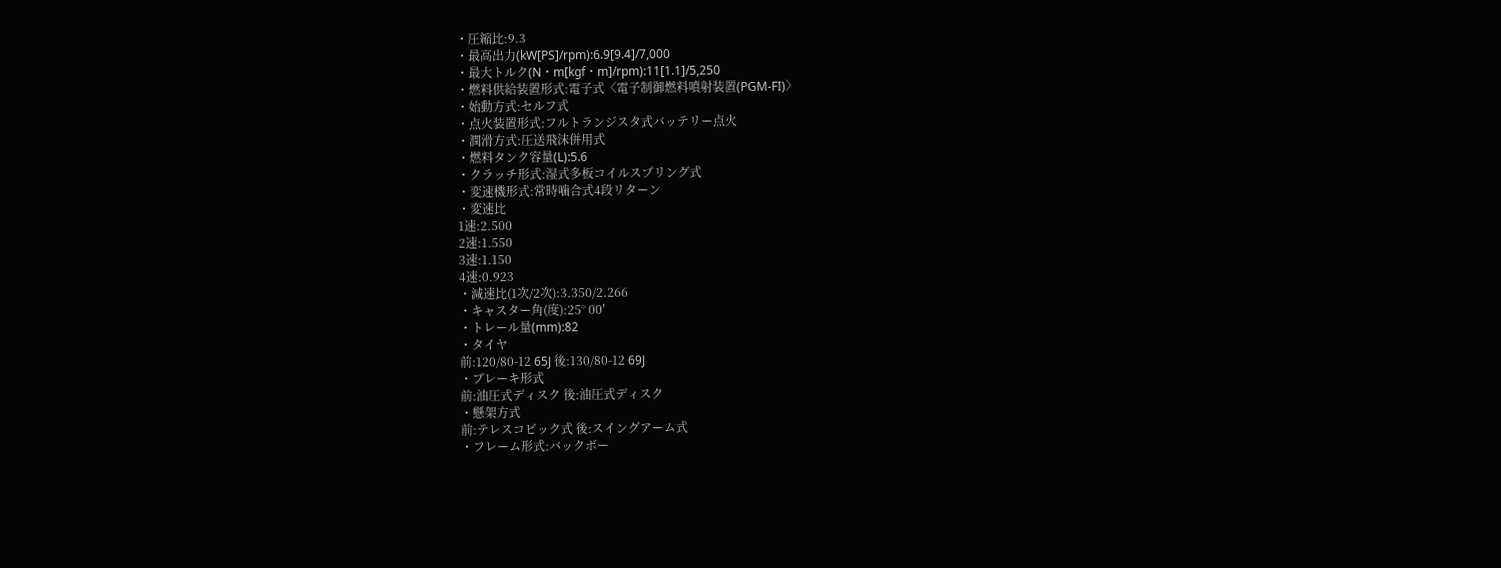・圧縮比:9.3
・最高出力(kW[PS]/rpm):6.9[9.4]/7,000
・最大トルク(N・m[kgf・m]/rpm):11[1.1]/5,250
・燃料供給装置形式:電子式〈電子制御燃料噴射装置(PGM-FI)〉
・始動方式:セルフ式
・点火装置形式:フルトランジスタ式バッテリー点火
・潤滑方式:圧送飛沫併用式
・燃料タンク容量(L):5.6
・クラッチ形式:湿式多板コイルスプリング式
・変速機形式:常時噛合式4段リターン
・変速比
1速:2.500
2速:1.550
3速:1.150
4速:0.923
・減速比(1次/2次):3.350/2.266
・キャスター角(度):25° 00′
・トレール量(mm):82
・タイヤ
前:120/80-12 65J 後:130/80-12 69J
・ブレーキ形式
前:油圧式ディスク 後:油圧式ディスク
・懸架方式
前:テレスコピック式 後:スイングアーム式
・フレーム形式:バックボー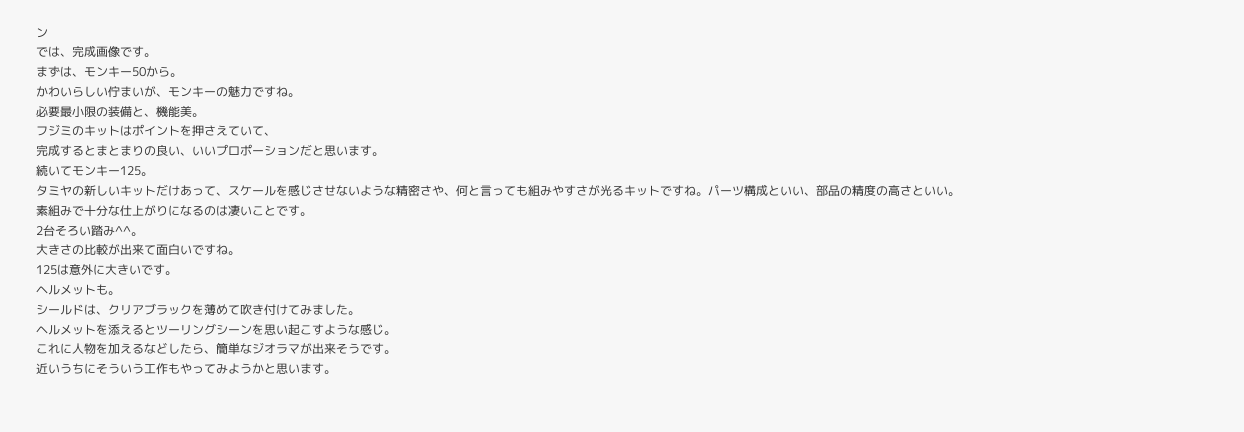ン
では、完成画像です。
まずは、モンキー50から。
かわいらしい佇まいが、モンキーの魅力ですね。
必要最小限の装備と、機能美。
フジミのキットはポイントを押さえていて、
完成するとまとまりの良い、いいプロポーションだと思います。
続いてモンキー125。
タミヤの新しいキットだけあって、スケールを感じさせないような精密さや、何と言っても組みやすさが光るキットですね。パーツ構成といい、部品の精度の高さといい。
素組みで十分な仕上がりになるのは凄いことです。
2台そろい踏み^^。
大きさの比較が出来て面白いですね。
125は意外に大きいです。
ヘルメットも。
シールドは、クリアブラックを薄めて吹き付けてみました。
ヘルメットを添えるとツーリングシーンを思い起こすような感じ。
これに人物を加えるなどしたら、簡単なジオラマが出来そうです。
近いうちにそういう工作もやってみようかと思います。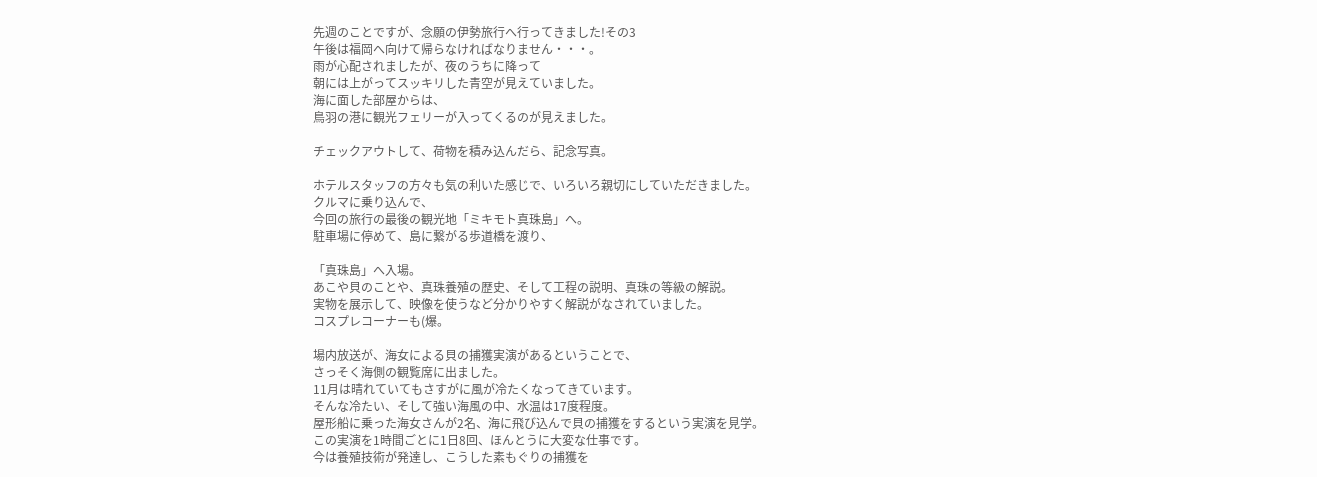先週のことですが、念願の伊勢旅行へ行ってきました!その3
午後は福岡へ向けて帰らなければなりません・・・。
雨が心配されましたが、夜のうちに降って
朝には上がってスッキリした青空が見えていました。
海に面した部屋からは、
鳥羽の港に観光フェリーが入ってくるのが見えました。

チェックアウトして、荷物を積み込んだら、記念写真。

ホテルスタッフの方々も気の利いた感じで、いろいろ親切にしていただきました。
クルマに乗り込んで、
今回の旅行の最後の観光地「ミキモト真珠島」へ。
駐車場に停めて、島に繋がる歩道橋を渡り、

「真珠島」へ入場。
あこや貝のことや、真珠養殖の歴史、そして工程の説明、真珠の等級の解説。
実物を展示して、映像を使うなど分かりやすく解説がなされていました。
コスプレコーナーも(爆。

場内放送が、海女による貝の捕獲実演があるということで、
さっそく海側の観覧席に出ました。
11月は晴れていてもさすがに風が冷たくなってきています。
そんな冷たい、そして強い海風の中、水温は17度程度。
屋形船に乗った海女さんが2名、海に飛び込んで貝の捕獲をするという実演を見学。
この実演を1時間ごとに1日8回、ほんとうに大変な仕事です。
今は養殖技術が発達し、こうした素もぐりの捕獲を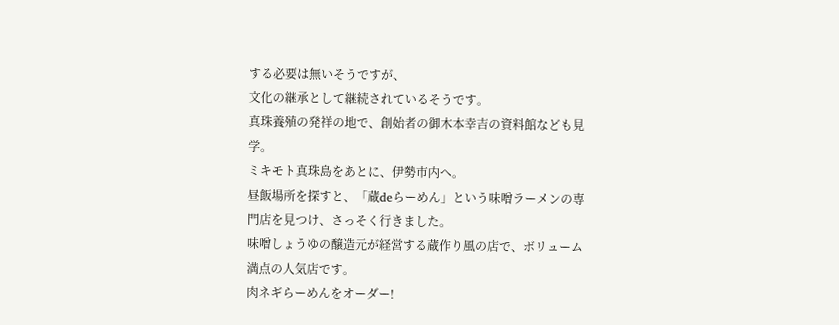する必要は無いそうですが、
文化の継承として継続されているそうです。
真珠養殖の発祥の地で、創始者の御木本幸吉の資料館なども見学。
ミキモト真珠島をあとに、伊勢市内へ。
昼飯場所を探すと、「蔵deらーめん」という味噌ラーメンの専門店を見つけ、さっそく行きました。
味噌しょうゆの醸造元が経営する蔵作り風の店で、ボリューム満点の人気店です。
肉ネギらーめんをオーダー!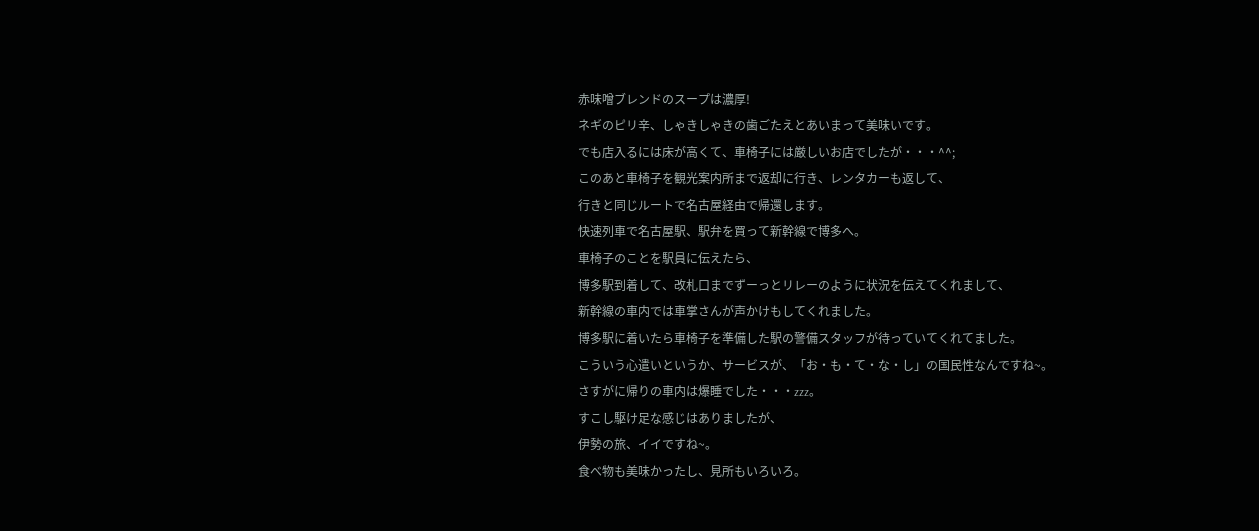赤味噌ブレンドのスープは濃厚!
ネギのピリ辛、しゃきしゃきの歯ごたえとあいまって美味いです。
でも店入るには床が高くて、車椅子には厳しいお店でしたが・・・^^;
このあと車椅子を観光案内所まで返却に行き、レンタカーも返して、
行きと同じルートで名古屋経由で帰還します。
快速列車で名古屋駅、駅弁を買って新幹線で博多へ。
車椅子のことを駅員に伝えたら、
博多駅到着して、改札口までずーっとリレーのように状況を伝えてくれまして、
新幹線の車内では車掌さんが声かけもしてくれました。
博多駅に着いたら車椅子を準備した駅の警備スタッフが待っていてくれてました。
こういう心遣いというか、サービスが、「お・も・て・な・し」の国民性なんですね~。
さすがに帰りの車内は爆睡でした・・・zzz。
すこし駆け足な感じはありましたが、
伊勢の旅、イイですね~。
食べ物も美味かったし、見所もいろいろ。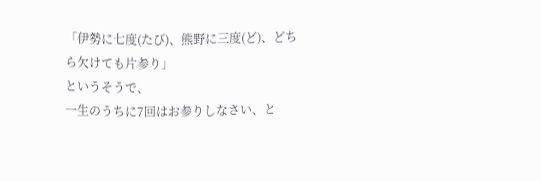「伊勢に七度(たび)、熊野に三度(ど)、どちら欠けても片参り」
というそうで、
一生のうちに7回はお参りしなさい、と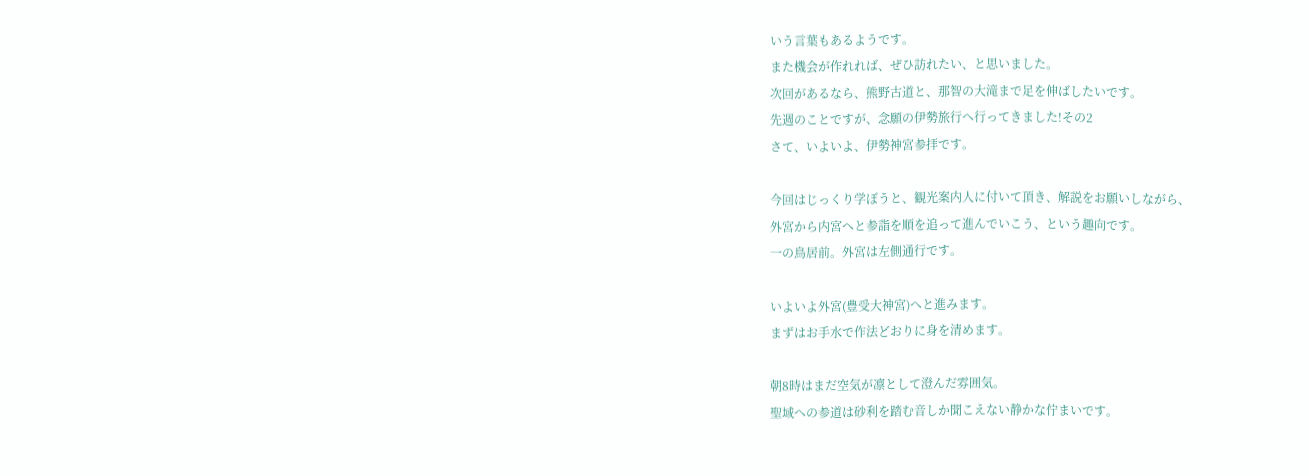いう言葉もあるようです。
また機会が作れれば、ぜひ訪れたい、と思いました。
次回があるなら、熊野古道と、那智の大滝まで足を伸ばしたいです。
先週のことですが、念願の伊勢旅行へ行ってきました!その2
さて、いよいよ、伊勢神宮参拝です。

今回はじっくり学ぼうと、観光案内人に付いて頂き、解説をお願いしながら、
外宮から内宮へと参詣を順を追って進んでいこう、という趣向です。
一の鳥居前。外宮は左側通行です。

いよいよ外宮(豊受大神宮)へと進みます。
まずはお手水で作法どおりに身を清めます。

朝8時はまだ空気が凛として澄んだ雰囲気。
聖域への参道は砂利を踏む音しか聞こえない静かな佇まいです。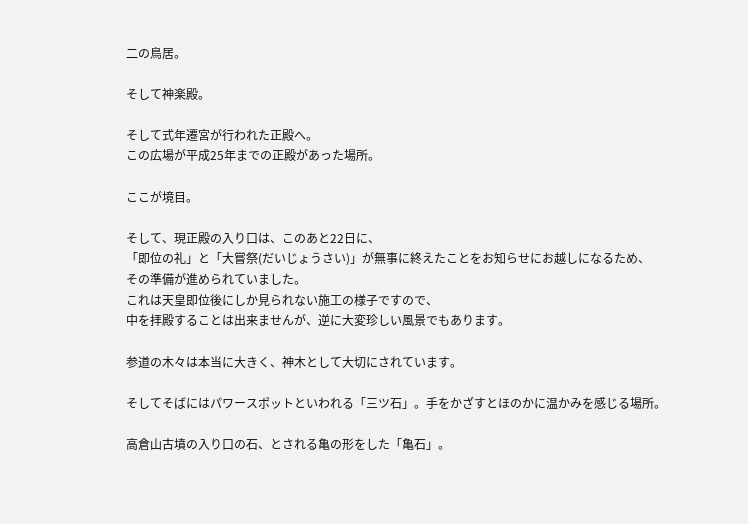二の鳥居。

そして神楽殿。

そして式年遷宮が行われた正殿へ。
この広場が平成25年までの正殿があった場所。

ここが境目。

そして、現正殿の入り口は、このあと22日に、
「即位の礼」と「大嘗祭(だいじょうさい)」が無事に終えたことをお知らせにお越しになるため、
その準備が進められていました。
これは天皇即位後にしか見られない施工の様子ですので、
中を拝殿することは出来ませんが、逆に大変珍しい風景でもあります。

参道の木々は本当に大きく、神木として大切にされています。

そしてそばにはパワースポットといわれる「三ツ石」。手をかざすとほのかに温かみを感じる場所。

高倉山古墳の入り口の石、とされる亀の形をした「亀石」。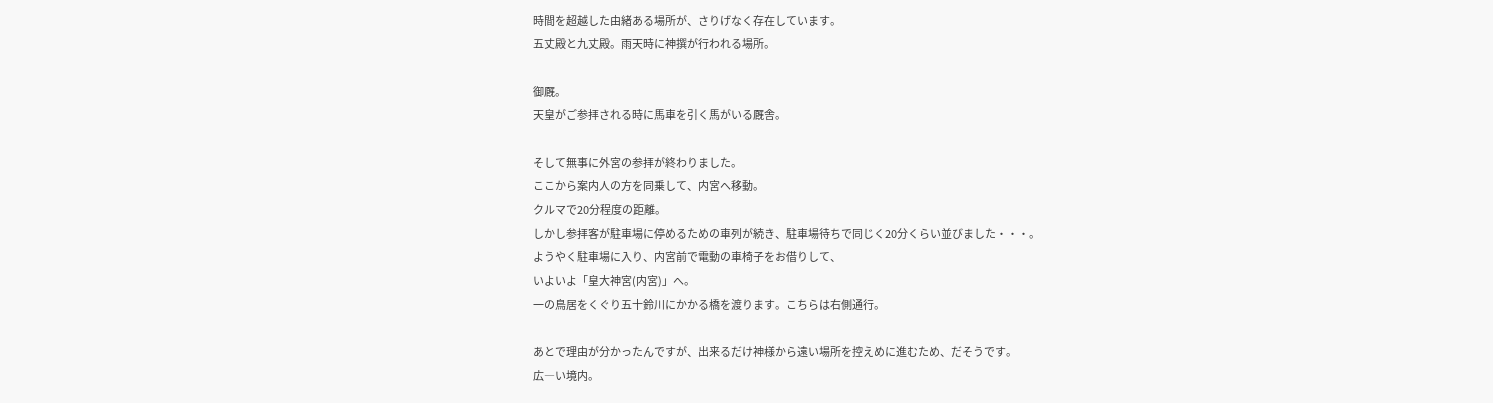時間を超越した由緒ある場所が、さりげなく存在しています。
五丈殿と九丈殿。雨天時に神撰が行われる場所。

御厩。
天皇がご参拝される時に馬車を引く馬がいる厩舎。

そして無事に外宮の参拝が終わりました。
ここから案内人の方を同乗して、内宮へ移動。
クルマで20分程度の距離。
しかし参拝客が駐車場に停めるための車列が続き、駐車場待ちで同じく20分くらい並びました・・・。
ようやく駐車場に入り、内宮前で電動の車椅子をお借りして、
いよいよ「皇大神宮(内宮)」へ。
一の鳥居をくぐり五十鈴川にかかる橋を渡ります。こちらは右側通行。

あとで理由が分かったんですが、出来るだけ神様から遠い場所を控えめに進むため、だそうです。
広―い境内。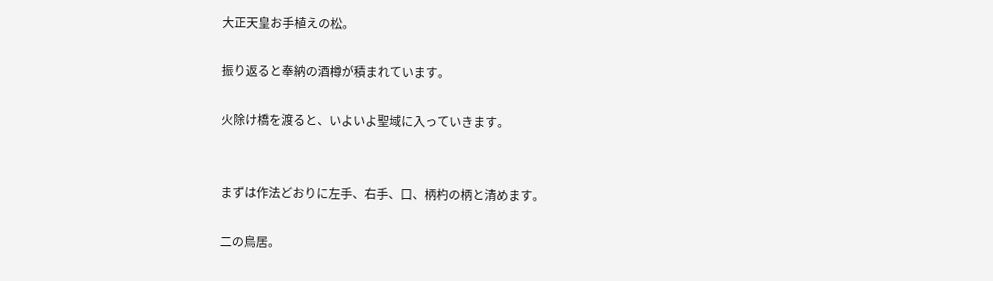大正天皇お手植えの松。

振り返ると奉納の酒樽が積まれています。

火除け橋を渡ると、いよいよ聖域に入っていきます。


まずは作法どおりに左手、右手、口、柄杓の柄と清めます。

二の鳥居。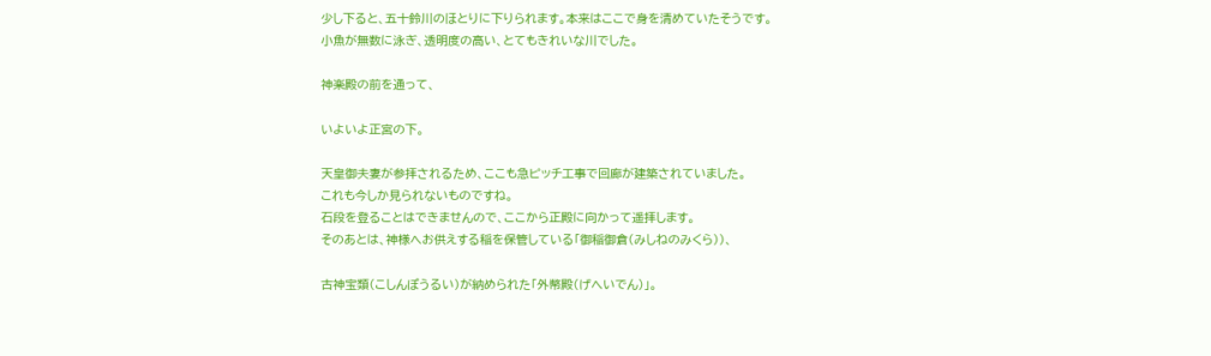少し下ると、五十鈴川のほとりに下りられます。本来はここで身を清めていたそうです。
小魚が無数に泳ぎ、透明度の高い、とてもきれいな川でした。

神楽殿の前を通って、

いよいよ正宮の下。

天皇御夫妻が参拝されるため、ここも急ピッチ工事で回廊が建築されていました。
これも今しか見られないものですね。
石段を登ることはできませんので、ここから正殿に向かって遥拝します。
そのあとは、神様へお供えする稲を保管している「御稲御倉(みしねのみくら))、

古神宝類(こしんぽうるい)が納められた「外幣殿(げへいでん)」。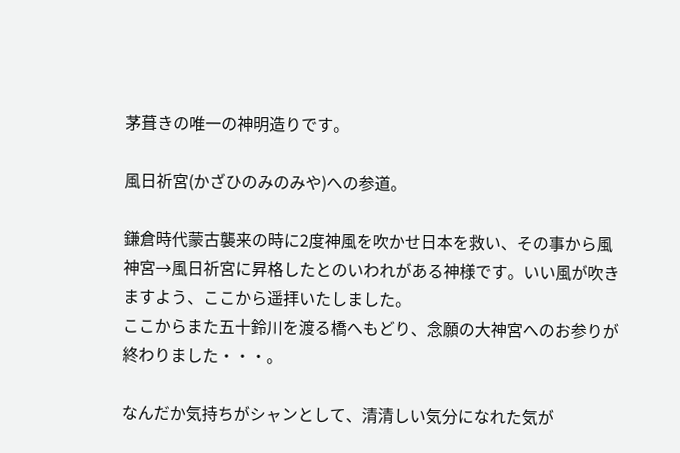茅葺きの唯一の神明造りです。

風日祈宮(かざひのみのみや)への参道。

鎌倉時代蒙古襲来の時に2度神風を吹かせ日本を救い、その事から風神宮→風日祈宮に昇格したとのいわれがある神様です。いい風が吹きますよう、ここから遥拝いたしました。
ここからまた五十鈴川を渡る橋へもどり、念願の大神宮へのお参りが終わりました・・・。

なんだか気持ちがシャンとして、清清しい気分になれた気が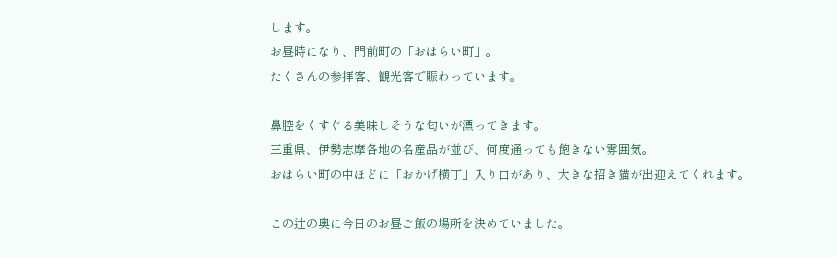します。
お昼時になり、門前町の「おはらい町」。
たくさんの参拝客、観光客で賑わっています。

鼻腔をくすぐる美味しそうな匂いが漂ってきます。
三重県、伊勢志摩各地の名産品が並び、何度通っても飽きない雰囲気。
おはらい町の中ほどに「おかげ横丁」入り口があり、大きな招き猫が出迎えてくれます。

この辻の奥に今日のお昼ご飯の場所を決めていました。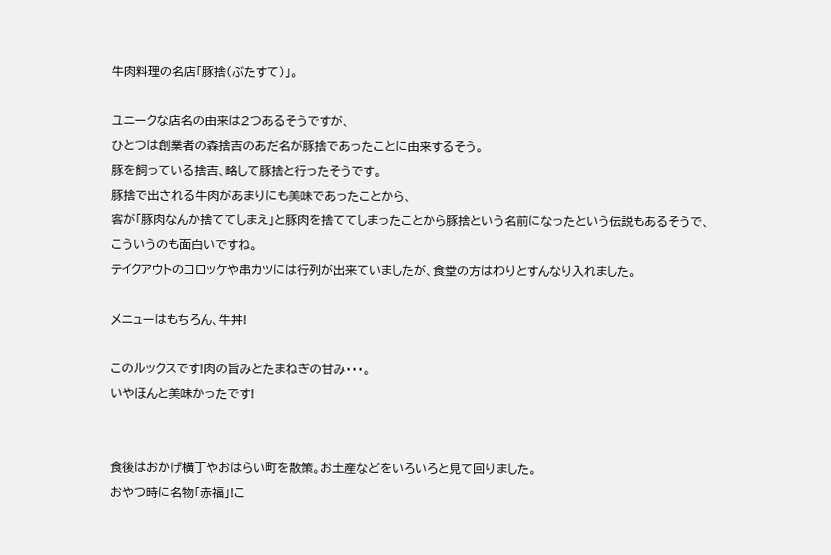牛肉料理の名店「豚捨(ぶたすて)」。

ユニークな店名の由来は2つあるそうですが、
ひとつは創業者の森捨吉のあだ名が豚捨であったことに由来するそう。
豚を飼っている捨吉、略して豚捨と行ったそうです。
豚捨で出される牛肉があまりにも美味であったことから、
客が「豚肉なんか捨ててしまえ」と豚肉を捨ててしまったことから豚捨という名前になったという伝説もあるそうで、
こういうのも面白いですね。
テイクアウトのコロッケや串カツには行列が出来ていましたが、食堂の方はわりとすんなり入れました。

メニューはもちろん、牛丼!

このルックスです!肉の旨みとたまねぎの甘み・・・。
いやほんと美味かったです!


食後はおかげ横丁やおはらい町を散策。お土産などをいろいろと見て回りました。
おやつ時に名物「赤福」!こ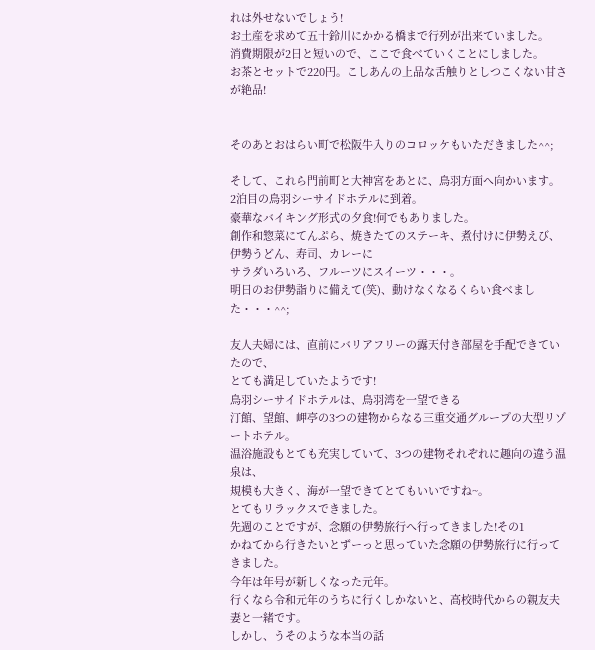れは外せないでしょう!
お土産を求めて五十鈴川にかかる橋まで行列が出来ていました。
消費期限が2日と短いので、ここで食べていくことにしました。
お茶とセットで220円。こしあんの上品な舌触りとしつこくない甘さが絶品!


そのあとおはらい町で松阪牛入りのコロッケもいただきました^^;

そして、これら門前町と大神宮をあとに、鳥羽方面へ向かいます。
2泊目の鳥羽シーサイドホテルに到着。
豪華なバイキング形式の夕食!何でもありました。
創作和惣菜にてんぷら、焼きたてのステーキ、煮付けに伊勢えび、伊勢うどん、寿司、カレーに
サラダいろいろ、フルーツにスイーツ・・・。
明日のお伊勢詣りに備えて(笑)、動けなくなるくらい食べました・・・^^;

友人夫婦には、直前にバリアフリーの露天付き部屋を手配できていたので、
とても満足していたようです!
鳥羽シーサイドホテルは、鳥羽湾を一望できる
汀館、望館、岬亭の3つの建物からなる三重交通グループの大型リゾートホテル。
温浴施設もとても充実していて、3つの建物それぞれに趣向の違う温泉は、
規模も大きく、海が一望できてとてもいいですね~。
とてもリラックスできました。
先週のことですが、念願の伊勢旅行へ行ってきました!その1
かねてから行きたいとずーっと思っていた念願の伊勢旅行に行ってきました。
今年は年号が新しくなった元年。
行くなら令和元年のうちに行くしかないと、高校時代からの親友夫妻と一緒です。
しかし、うそのような本当の話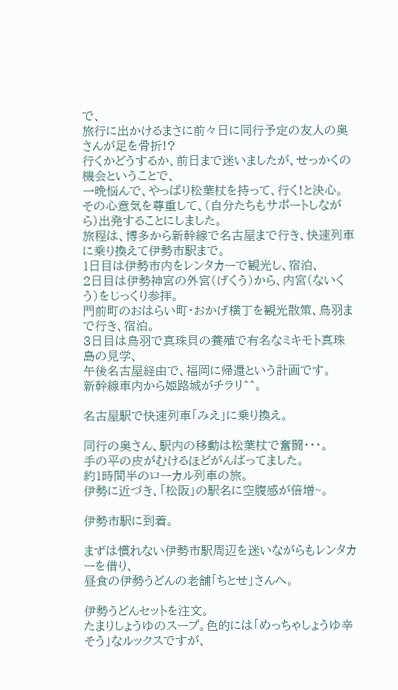で、
旅行に出かけるまさに前々日に同行予定の友人の奥さんが足を骨折!?
行くかどうするか、前日まで迷いましたが、せっかくの機会ということで、
一晩悩んで、やっぱり松葉杖を持って、行く!と決心。
その心意気を尊重して、(自分たちもサポートしながら)出発することにしました。
旅程は、博多から新幹線で名古屋まで行き、快速列車に乗り換えて伊勢市駅まで。
1日目は伊勢市内をレンタカーで観光し、宿泊、
2日目は伊勢神宮の外宮(げくう)から、内宮(ないくう)をじっくり参拝。
門前町のおはらい町・おかげ横丁を観光散策、鳥羽まで行き、宿泊。
3日目は鳥羽で真珠貝の養殖で有名なミキモト真珠島の見学、
午後名古屋経由で、福岡に帰還という計画です。
新幹線車内から姫路城がチラリ^^。

名古屋駅で快速列車「みえ」に乗り換え。

同行の奥さん、駅内の移動は松葉杖で奮闘・・・。
手の平の皮がむけるほどがんばってました。
約1時間半のローカル列車の旅。
伊勢に近づき、「松阪」の駅名に空腹感が倍増~。

伊勢市駅に到着。

まずは慣れない伊勢市駅周辺を迷いながらもレンタカーを借り、
昼食の伊勢うどんの老舗「ちとせ」さんへ。

伊勢うどんセットを注文。
たまりしょうゆのスープ。色的には「めっちゃしょうゆ辛そう」なルックスですが、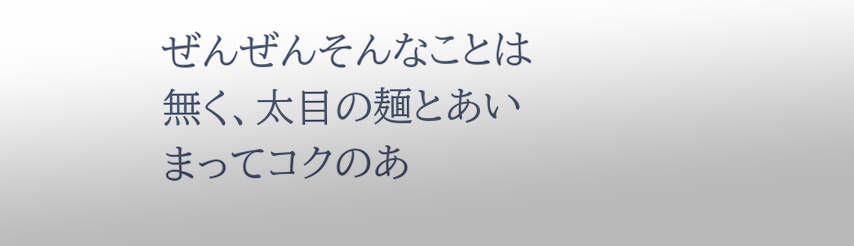ぜんぜんそんなことは無く、太目の麺とあいまってコクのあ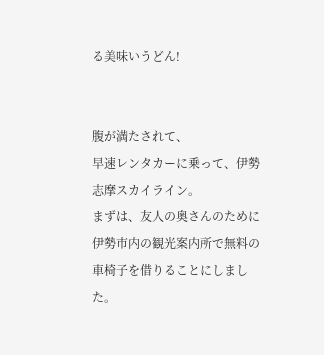る美味いうどん!


腹が満たされて、
早速レンタカーに乗って、伊勢志摩スカイライン。
まずは、友人の奥さんのために伊勢市内の観光案内所で無料の車椅子を借りることにしました。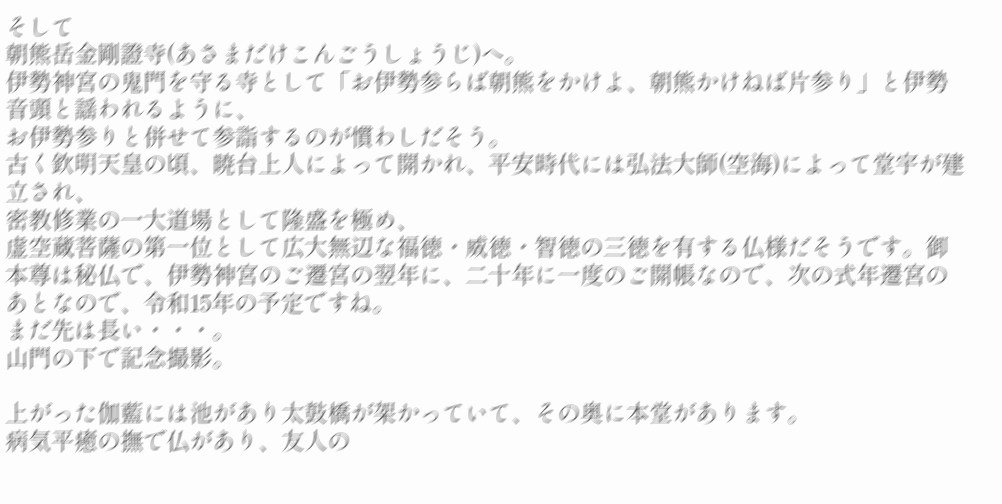そして
朝熊岳金剛證寺(あさまだけこんごうしょうじ)へ。
伊勢神宮の鬼門を守る寺として「お伊勢参らば朝熊をかけよ、朝熊かけねば片参り」と伊勢音頭と謡われるように、
お伊勢参りと併せて参詣するのが慣わしだそう。
古く欽明天皇の頃、暁台上人によって開かれ、平安時代には弘法大師(空海)によって堂宇が建立され、
密教修業の一大道場として隆盛を極め、
虚空蔵菩薩の第一位として広大無辺な福徳・威徳・智徳の三徳を有する仏様だそうです。御本尊は秘仏で、伊勢神宮のご遷宮の翌年に、二十年に一度のご開帳なので、次の式年遷宮のあとなので、令和15年の予定ですね。
まだ先は長い・・・。
山門の下で記念撮影。

上がった伽藍には池があり太鼓橋が架かっていて、その奥に本堂があります。
病気平癒の撫で仏があり、友人の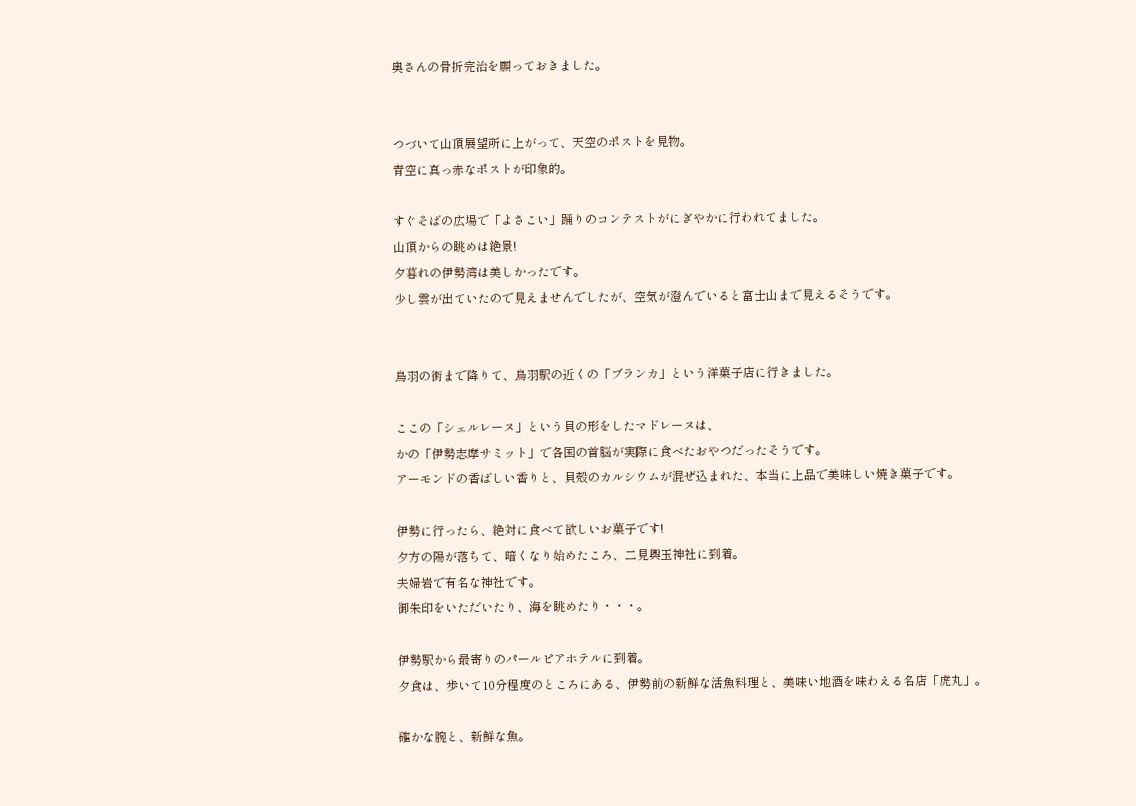奥さんの骨折完治を願っておきました。


つづいて山頂展望所に上がって、天空のポストを見物。
青空に真っ赤なポストが印象的。

すぐそばの広場で「よさこい」踊りのコンテストがにぎやかに行われてました。
山頂からの眺めは絶景!
夕暮れの伊勢湾は美しかったです。
少し雲が出ていたので見えませんでしたが、空気が澄んでいると富士山まで見えるそうです。


鳥羽の街まで降りて、鳥羽駅の近くの「ブランカ」という洋菓子店に行きました。

ここの「シェルレーヌ」という貝の形をしたマドレーヌは、
かの「伊勢志摩サミット」で各国の首脳が実際に食べたおやつだったそうです。
アーモンドの香ばしい香りと、貝殻のカルシウムが混ぜ込まれた、本当に上品で美味しい焼き菓子です。

伊勢に行ったら、絶対に食べて欲しいお菓子です!
夕方の陽が落ちて、暗くなり始めたころ、二見輿玉神社に到着。
夫婦岩で有名な神社です。
御朱印をいただいたり、海を眺めたり・・・。

伊勢駅から最寄りのパールピアホテルに到着。
夕食は、歩いて10分程度のところにある、伊勢前の新鮮な活魚料理と、美味い地酒を味わえる名店「虎丸」。

確かな腕と、新鮮な魚。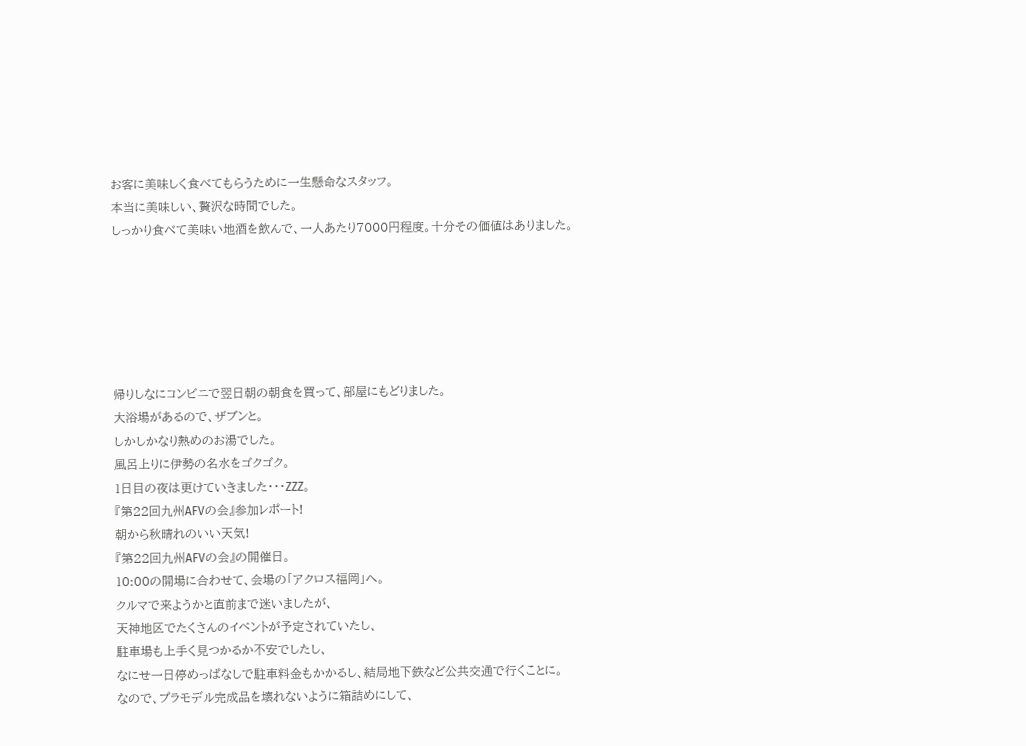お客に美味しく食べてもらうために一生懸命なスタッフ。
本当に美味しい、贅沢な時間でした。
しっかり食べて美味い地酒を飲んで、一人あたり7000円程度。十分その価値はありました。






帰りしなにコンビニで翌日朝の朝食を買って、部屋にもどりました。
大浴場があるので、ザブンと。
しかしかなり熱めのお湯でした。
風呂上りに伊勢の名水をゴクゴク。
1日目の夜は更けていきました・・・ZZZ。
『第22回九州AFVの会』参加レポート!
朝から秋晴れのいい天気!
『第22回九州AFVの会』の開催日。
10:00の開場に合わせて、会場の「アクロス福岡」へ。
クルマで来ようかと直前まで迷いましたが、
天神地区でたくさんのイベントが予定されていたし、
駐車場も上手く見つかるか不安でしたし、
なにせ一日停めっぱなしで駐車料金もかかるし、結局地下鉄など公共交通で行くことに。
なので、プラモデル完成品を壊れないように箱詰めにして、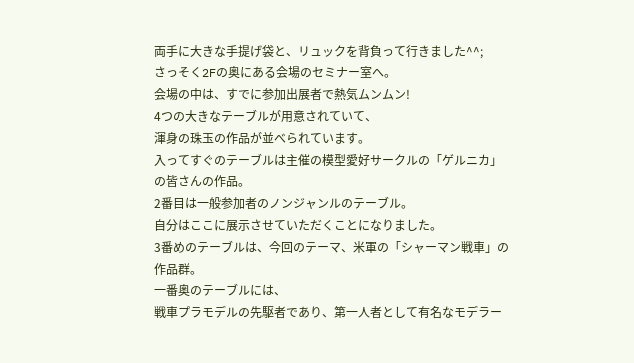両手に大きな手提げ袋と、リュックを背負って行きました^^;
さっそく2Fの奥にある会場のセミナー室へ。
会場の中は、すでに参加出展者で熱気ムンムン!
4つの大きなテーブルが用意されていて、
渾身の珠玉の作品が並べられています。
入ってすぐのテーブルは主催の模型愛好サークルの「ゲルニカ」の皆さんの作品。
2番目は一般参加者のノンジャンルのテーブル。
自分はここに展示させていただくことになりました。
3番めのテーブルは、今回のテーマ、米軍の「シャーマン戦車」の作品群。
一番奥のテーブルには、
戦車プラモデルの先駆者であり、第一人者として有名なモデラー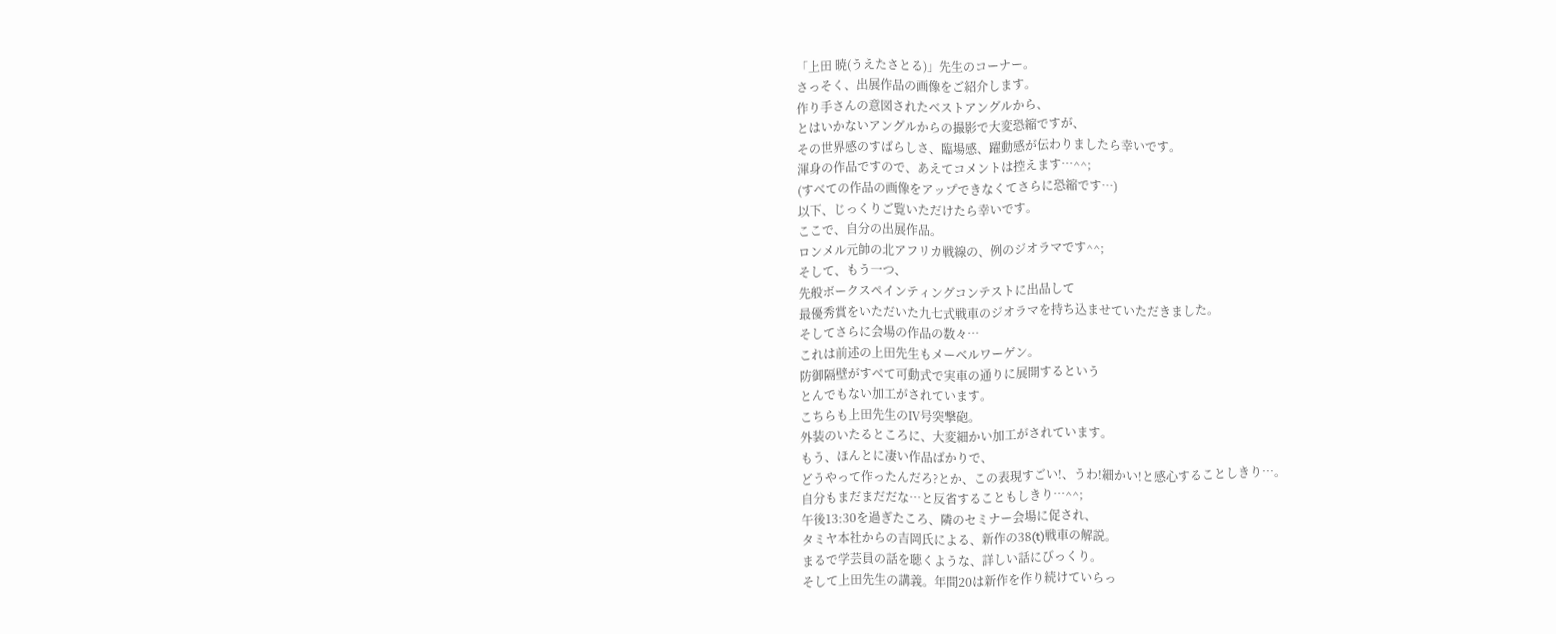「上田 暁(うえたさとる)」先生のコーナー。
さっそく、出展作品の画像をご紹介します。
作り手さんの意図されたベストアングルから、
とはいかないアングルからの撮影で大変恐縮ですが、
その世界感のすばらしさ、臨場感、躍動感が伝わりましたら幸いです。
渾身の作品ですので、あえてコメントは控えます…^^;
(すべての作品の画像をアップできなくてさらに恐縮です…)
以下、じっくりご覧いただけたら幸いです。
ここで、自分の出展作品。
ロンメル元帥の北アフリカ戦線の、例のジオラマです^^;
そして、もう一つ、
先般ボークスペインティングコンテストに出品して
最優秀賞をいただいた九七式戦車のジオラマを持ち込ませていただきました。
そしてさらに会場の作品の数々…
これは前述の上田先生もメーベルワーゲン。
防御隔壁がすべて可動式で実車の通りに展開するという
とんでもない加工がされています。
こちらも上田先生のⅣ号突撃砲。
外装のいたるところに、大変細かい加工がされています。
もう、ほんとに凄い作品ばかりで、
どうやって作ったんだろ?とか、この表現すごい!、うわ!細かい!と感心することしきり…。
自分もまだまだだな…と反省することもしきり…^^;
午後13:30を過ぎたころ、隣のセミナー会場に促され、
タミヤ本社からの吉岡氏による、新作の38(t)戦車の解説。
まるで学芸員の話を聴くような、詳しい話にびっくり。
そして上田先生の講義。年間20は新作を作り続けていらっ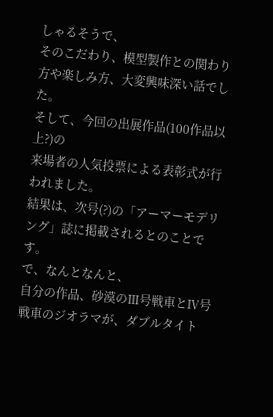しゃるそうで、
そのこだわり、模型製作との関わり方や楽しみ方、大変興味深い話でした。
そして、今回の出展作品(100作品以上?)の
来場者の人気投票による表彰式が行われました。
結果は、次号(?)の「アーマーモデリング」誌に掲載されるとのことです。
で、なんとなんと、
自分の作品、砂漠のⅢ号戦車とⅣ号戦車のジオラマが、ダブルタイト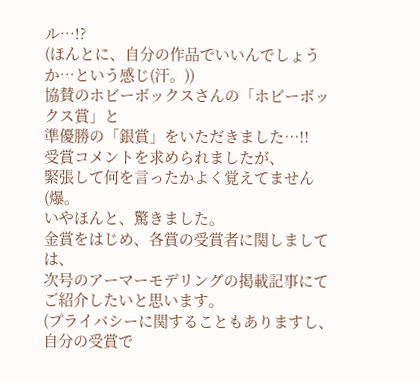ル…!?
(ほんとに、自分の作品でいいんでしょうか…という感じ(汗。))
協賛のホビーボックスさんの「ホビーボックス賞」と
準優勝の「銀賞」をいただきました…!!
受賞コメントを求められましたが、
緊張して何を言ったかよく覚えてません(爆。
いやほんと、驚きました。
金賞をはじめ、各賞の受賞者に関しましては、
次号のアーマーモデリングの掲載記事にてご紹介したいと思います。
(プライバシーに関することもありますし、自分の受賞で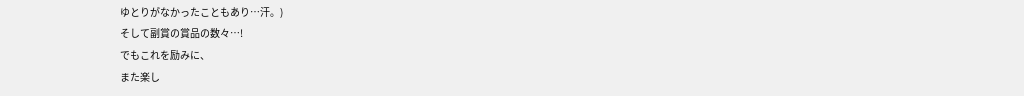ゆとりがなかったこともあり…汗。)
そして副賞の賞品の数々…!
でもこれを励みに、
また楽し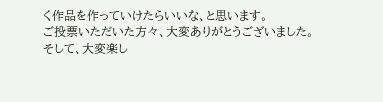く作品を作っていけたらいいな、と思います。
ご投票いただいた方々、大変ありがとうございました。
そして、大変楽し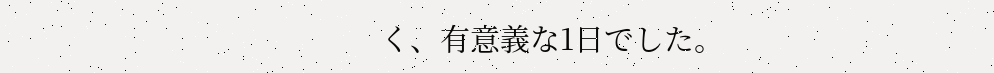く、有意義な1日でした。